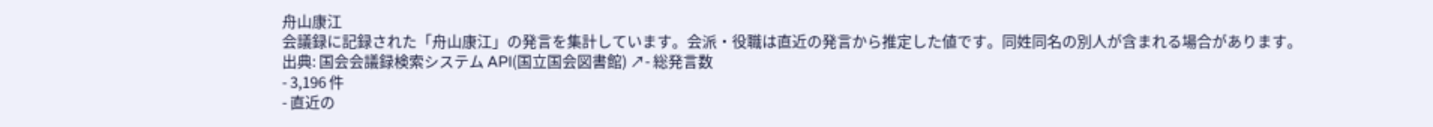舟山康江
会議録に記録された「舟山康江」の発言を集計しています。会派・役職は直近の発言から推定した値です。同姓同名の別人が含まれる場合があります。
出典: 国会会議録検索システム API(国立国会図書館) ↗- 総発言数
- 3,196 件
- 直近の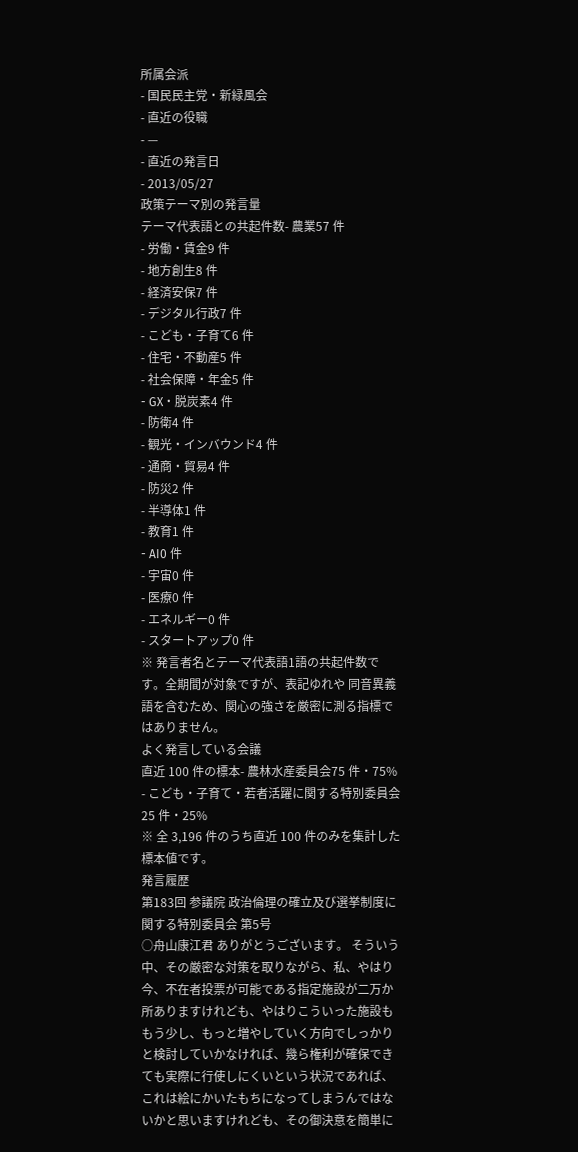所属会派
- 国民民主党・新緑風会
- 直近の役職
- —
- 直近の発言日
- 2013/05/27
政策テーマ別の発言量
テーマ代表語との共起件数- 農業57 件
- 労働・賃金9 件
- 地方創生8 件
- 経済安保7 件
- デジタル行政7 件
- こども・子育て6 件
- 住宅・不動産5 件
- 社会保障・年金5 件
- GX・脱炭素4 件
- 防衛4 件
- 観光・インバウンド4 件
- 通商・貿易4 件
- 防災2 件
- 半導体1 件
- 教育1 件
- AI0 件
- 宇宙0 件
- 医療0 件
- エネルギー0 件
- スタートアップ0 件
※ 発言者名とテーマ代表語1語の共起件数です。全期間が対象ですが、表記ゆれや 同音異義語を含むため、関心の強さを厳密に測る指標ではありません。
よく発言している会議
直近 100 件の標本- 農林水産委員会75 件・75%
- こども・子育て・若者活躍に関する特別委員会25 件・25%
※ 全 3,196 件のうち直近 100 件のみを集計した標本値です。
発言履歴
第183回 参議院 政治倫理の確立及び選挙制度に関する特別委員会 第5号
○舟山康江君 ありがとうございます。 そういう中、その厳密な対策を取りながら、私、やはり今、不在者投票が可能である指定施設が二万か所ありますけれども、やはりこういった施設ももう少し、もっと増やしていく方向でしっかりと検討していかなければ、幾ら権利が確保できても実際に行使しにくいという状況であれば、これは絵にかいたもちになってしまうんではないかと思いますけれども、その御決意を簡単に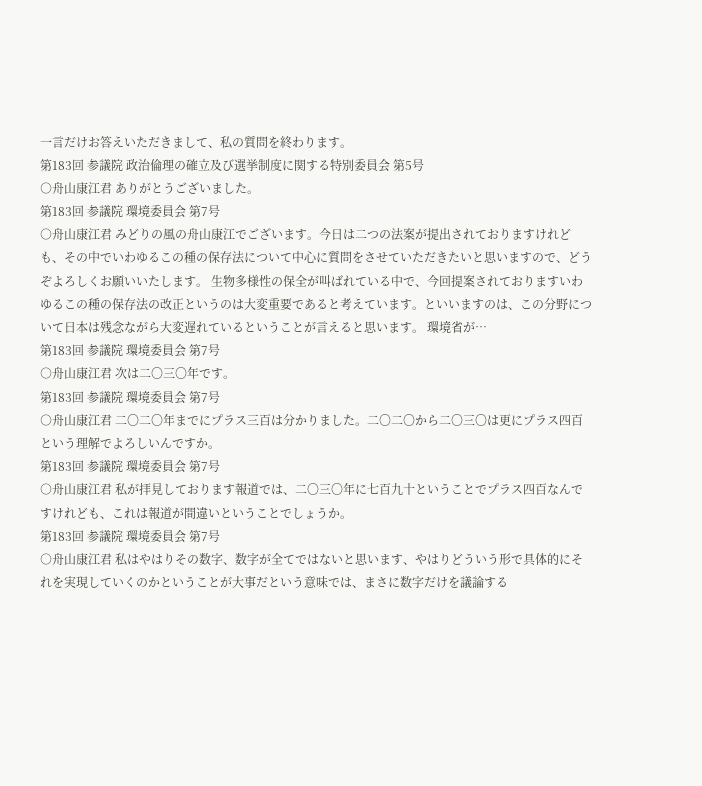一言だけお答えいただきまして、私の質問を終わります。
第183回 参議院 政治倫理の確立及び選挙制度に関する特別委員会 第5号
○舟山康江君 ありがとうございました。
第183回 参議院 環境委員会 第7号
○舟山康江君 みどりの風の舟山康江でございます。今日は二つの法案が提出されておりますけれども、その中でいわゆるこの種の保存法について中心に質問をさせていただきたいと思いますので、どうぞよろしくお願いいたします。 生物多様性の保全が叫ばれている中で、今回提案されておりますいわゆるこの種の保存法の改正というのは大変重要であると考えています。といいますのは、この分野について日本は残念ながら大変遅れているということが言えると思います。 環境省が…
第183回 参議院 環境委員会 第7号
○舟山康江君 次は二〇三〇年です。
第183回 参議院 環境委員会 第7号
○舟山康江君 二〇二〇年までにプラス三百は分かりました。二〇二〇から二〇三〇は更にプラス四百という理解でよろしいんですか。
第183回 参議院 環境委員会 第7号
○舟山康江君 私が拝見しております報道では、二〇三〇年に七百九十ということでプラス四百なんですけれども、これは報道が間違いということでしょうか。
第183回 参議院 環境委員会 第7号
○舟山康江君 私はやはりその数字、数字が全てではないと思います、やはりどういう形で具体的にそれを実現していくのかということが大事だという意味では、まさに数字だけを議論する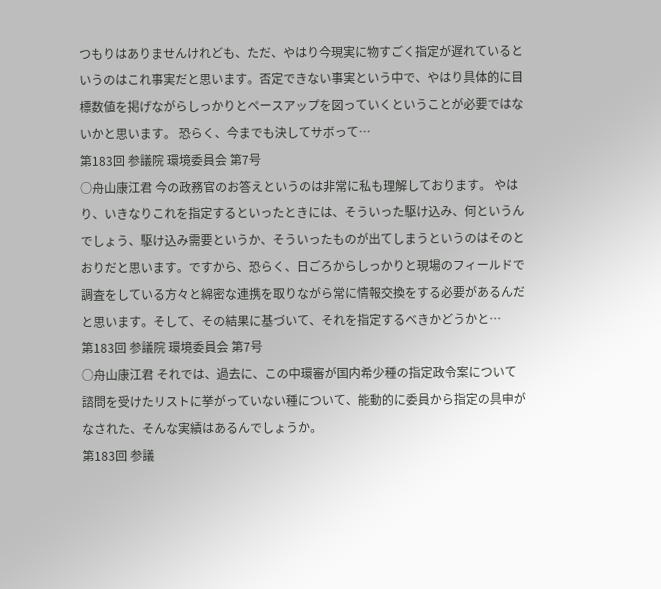つもりはありませんけれども、ただ、やはり今現実に物すごく指定が遅れているというのはこれ事実だと思います。否定できない事実という中で、やはり具体的に目標数値を掲げながらしっかりとペースアップを図っていくということが必要ではないかと思います。 恐らく、今までも決してサボって…
第183回 参議院 環境委員会 第7号
○舟山康江君 今の政務官のお答えというのは非常に私も理解しております。 やはり、いきなりこれを指定するといったときには、そういった駆け込み、何というんでしょう、駆け込み需要というか、そういったものが出てしまうというのはそのとおりだと思います。ですから、恐らく、日ごろからしっかりと現場のフィールドで調査をしている方々と綿密な連携を取りながら常に情報交換をする必要があるんだと思います。そして、その結果に基づいて、それを指定するべきかどうかと…
第183回 参議院 環境委員会 第7号
○舟山康江君 それでは、過去に、この中環審が国内希少種の指定政令案について諮問を受けたリストに挙がっていない種について、能動的に委員から指定の具申がなされた、そんな実績はあるんでしょうか。
第183回 参議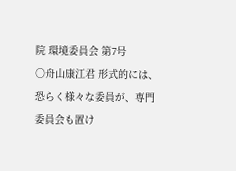院 環境委員会 第7号
○舟山康江君 形式的には、恐らく様々な委員が、専門委員会も置け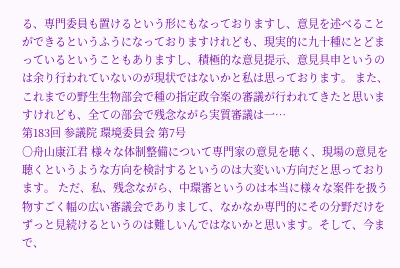る、専門委員も置けるという形にもなっておりますし、意見を述べることができるというふうになっておりますけれども、現実的に九十種にとどまっているということもありますし、積極的な意見提示、意見具申というのは余り行われていないのが現状ではないかと私は思っております。 また、これまでの野生生物部会で種の指定政令案の審議が行われてきたと思いますけれども、全ての部会で残念ながら実質審議は一…
第183回 参議院 環境委員会 第7号
○舟山康江君 様々な体制整備について専門家の意見を聴く、現場の意見を聴くというような方向を検討するというのは大変いい方向だと思っております。 ただ、私、残念ながら、中環審というのは本当に様々な案件を扱う物すごく幅の広い審議会でありまして、なかなか専門的にその分野だけをずっと見続けるというのは難しいんではないかと思います。そして、今まで、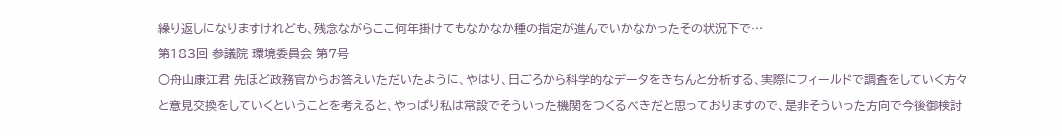繰り返しになりますけれども、残念ながらここ何年掛けてもなかなか種の指定が進んでいかなかったその状況下で…
第183回 参議院 環境委員会 第7号
○舟山康江君 先ほど政務官からお答えいただいたように、やはり、日ごろから科学的なデータをきちんと分析する、実際にフィールドで調査をしていく方々と意見交換をしていくということを考えると、やっぱり私は常設でそういった機関をつくるべきだと思っておりますので、是非そういった方向で今後御検討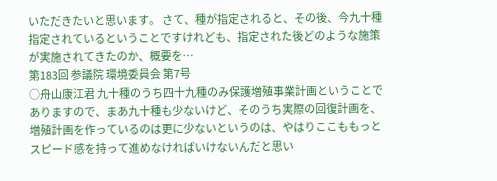いただきたいと思います。 さて、種が指定されると、その後、今九十種指定されているということですけれども、指定された後どのような施策が実施されてきたのか、概要を…
第183回 参議院 環境委員会 第7号
○舟山康江君 九十種のうち四十九種のみ保護増殖事業計画ということでありますので、まあ九十種も少ないけど、そのうち実際の回復計画を、増殖計画を作っているのは更に少ないというのは、やはりここももっとスピード感を持って進めなければいけないんだと思い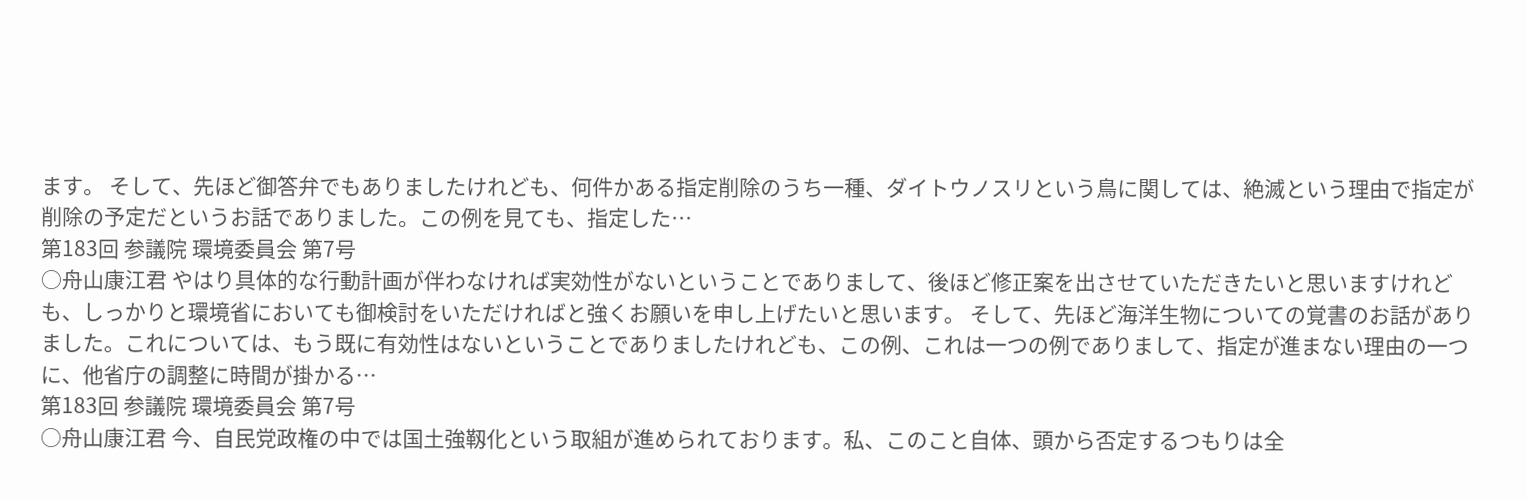ます。 そして、先ほど御答弁でもありましたけれども、何件かある指定削除のうち一種、ダイトウノスリという鳥に関しては、絶滅という理由で指定が削除の予定だというお話でありました。この例を見ても、指定した…
第183回 参議院 環境委員会 第7号
○舟山康江君 やはり具体的な行動計画が伴わなければ実効性がないということでありまして、後ほど修正案を出させていただきたいと思いますけれども、しっかりと環境省においても御検討をいただければと強くお願いを申し上げたいと思います。 そして、先ほど海洋生物についての覚書のお話がありました。これについては、もう既に有効性はないということでありましたけれども、この例、これは一つの例でありまして、指定が進まない理由の一つに、他省庁の調整に時間が掛かる…
第183回 参議院 環境委員会 第7号
○舟山康江君 今、自民党政権の中では国土強靱化という取組が進められております。私、このこと自体、頭から否定するつもりは全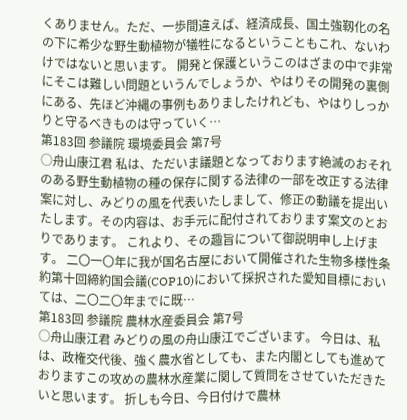くありません。ただ、一歩間違えば、経済成長、国土強靱化の名の下に希少な野生動植物が犠牲になるということもこれ、ないわけではないと思います。 開発と保護というこのはざまの中で非常にそこは難しい問題というんでしょうか、やはりその開発の裏側にある、先ほど沖縄の事例もありましたけれども、やはりしっかりと守るべきものは守っていく…
第183回 参議院 環境委員会 第7号
○舟山康江君 私は、ただいま議題となっております絶滅のおそれのある野生動植物の種の保存に関する法律の一部を改正する法律案に対し、みどりの風を代表いたしまして、修正の動議を提出いたします。その内容は、お手元に配付されております案文のとおりであります。 これより、その趣旨について御説明申し上げます。 二〇一〇年に我が国名古屋において開催された生物多様性条約第十回締約国会議(COP10)において採択された愛知目標においては、二〇二〇年までに既…
第183回 参議院 農林水産委員会 第7号
○舟山康江君 みどりの風の舟山康江でございます。 今日は、私は、政権交代後、強く農水省としても、また内閣としても進めておりますこの攻めの農林水産業に関して質問をさせていただきたいと思います。 折しも今日、今日付けで農林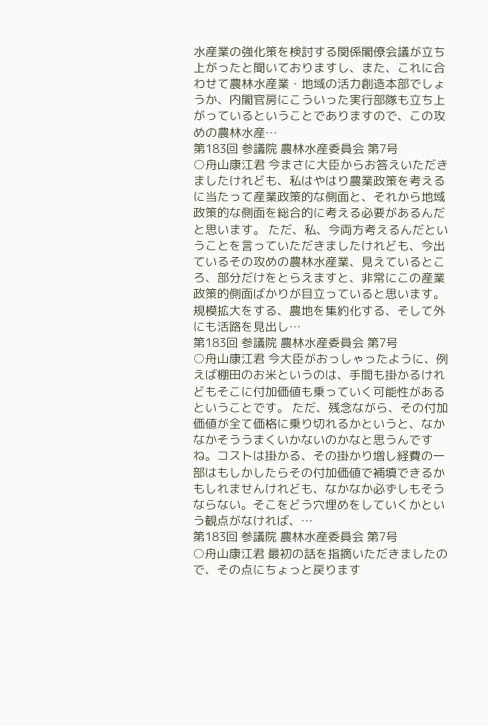水産業の強化策を検討する関係閣僚会議が立ち上がったと聞いておりますし、また、これに合わせて農林水産業・地域の活力創造本部でしょうか、内閣官房にこういった実行部隊も立ち上がっているということでありますので、この攻めの農林水産…
第183回 参議院 農林水産委員会 第7号
○舟山康江君 今まさに大臣からお答えいただきましたけれども、私はやはり農業政策を考えるに当たって産業政策的な側面と、それから地域政策的な側面を総合的に考える必要があるんだと思います。 ただ、私、今両方考えるんだということを言っていただきましたけれども、今出ているその攻めの農林水産業、見えているところ、部分だけをとらえますと、非常にこの産業政策的側面ばかりが目立っていると思います。規模拡大をする、農地を集約化する、そして外にも活路を見出し…
第183回 参議院 農林水産委員会 第7号
○舟山康江君 今大臣がおっしゃったように、例えば棚田のお米というのは、手間も掛かるけれどもそこに付加価値も乗っていく可能性があるということです。 ただ、残念ながら、その付加価値が全て価格に乗り切れるかというと、なかなかそううまくいかないのかなと思うんですね。コストは掛かる、その掛かり増し経費の一部はもしかしたらその付加価値で補填できるかもしれませんけれども、なかなか必ずしもそうならない。そこをどう穴埋めをしていくかという観点がなければ、…
第183回 参議院 農林水産委員会 第7号
○舟山康江君 最初の話を指摘いただきましたので、その点にちょっと戻ります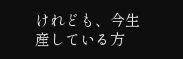けれども、今生産している方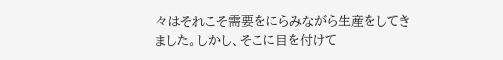々はそれこそ需要をにらみながら生産をしてきました。しかし、そこに目を付けて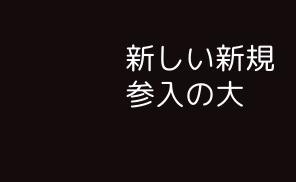新しい新規参入の大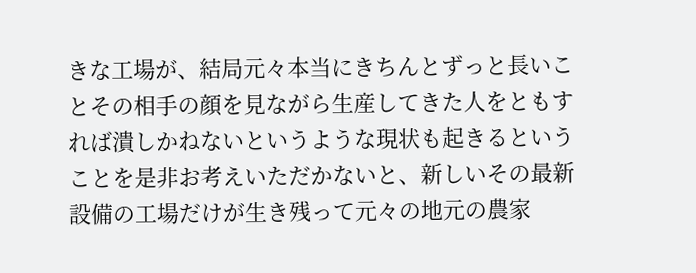きな工場が、結局元々本当にきちんとずっと長いことその相手の顔を見ながら生産してきた人をともすれば潰しかねないというような現状も起きるということを是非お考えいただかないと、新しいその最新設備の工場だけが生き残って元々の地元の農家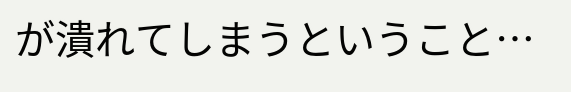が潰れてしまうということ…